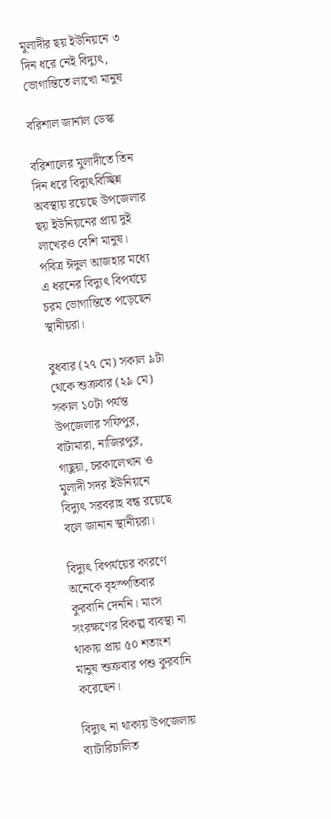মুলাদীর ছয় ইউনিয়নে ৩ দিন ধরে নেই বিদ্যুৎ, ভোগান্তিতে লাখো মানুষ

বরিশাল জার্নাল ডেস্ক

বরিশালের মুলাদীতে তিন দিন ধরে বিদ্যুৎবিচ্ছিন্ন অবস্থায় রয়েছে উপজেলার ছয় ইউনিয়নের প্রায় দুই লাখেরও বেশি মানুষ। পবিত্র ঈদুল আজহার মধ্যে এ ধরনের বিদ্যুৎ বিপর্যয়ে চরম ভোগান্তিতে পড়েছেন স্থানীয়রা।

বুধবার (২৭ মে) সকাল ৯টা থেকে শুক্রবার (২৯ মে) সকাল ১০টা পর্যন্ত উপজেলার সফিপুর, বাটামারা, নাজিরপুর, গাছুয়া, চরকালেখান ও মুলাদী সদর ইউনিয়নে বিদ্যুৎ সরবরাহ বন্ধ রয়েছে বলে জানান স্থানীয়রা।

বিদ্যুৎ বিপর্যয়ের কারণে অনেকে বৃহস্পতিবার কুরবানি দেননি। মাংস সংরক্ষণের বিকল্প ব্যবস্থা না থাকায় প্রায় ৫০ শতাংশ মানুষ শুক্রবার পশু কুরবানি করেছেন।

বিদ্যুৎ না থাকায় উপজেলায় ব্যাটারিচালিত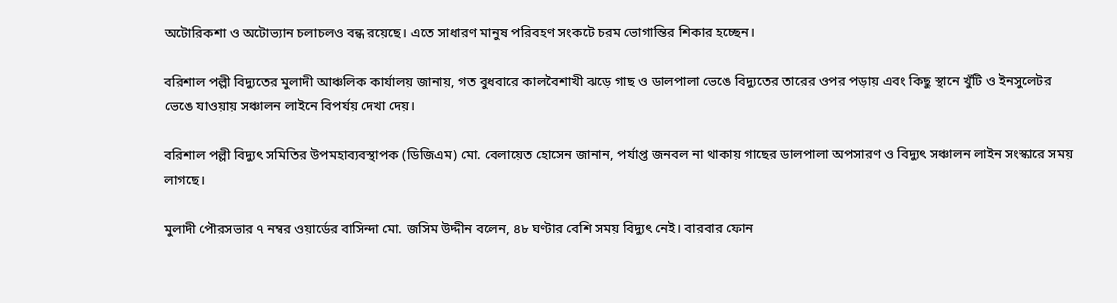অটোরিকশা ও অটোভ্যান চলাচলও বন্ধ রয়েছে। এতে সাধারণ মানুষ পরিবহণ সংকটে চরম ভোগান্তির শিকার হচ্ছেন।

বরিশাল পল্লী বিদ্যুতের মুলাদী আঞ্চলিক কার্যালয় জানায়, গত বুধবারে কালবৈশাখী ঝড়ে গাছ ও ডালপালা ভেঙে বিদ্যুতের তারের ওপর পড়ায় এবং কিছু স্থানে খুঁটি ও ইনসুলেটর ভেঙে যাওয়ায় সঞ্চালন লাইনে বিপর্যয় দেখা দেয়।

বরিশাল পল্লী বিদ্যুৎ সমিতির উপমহাব্যবস্থাপক (ডিজিএম) মো. বেলায়েত হোসেন জানান, পর্যাপ্ত জনবল না থাকায় গাছের ডালপালা অপসারণ ও বিদ্যুৎ সঞ্চালন লাইন সংস্কারে সময় লাগছে।

মুলাদী পৌরসভার ৭ নম্বর ওয়ার্ডের বাসিন্দা মো. জসিম উদ্দীন বলেন, ৪৮ ঘণ্টার বেশি সময় বিদ্যুৎ নেই। বারবার ফোন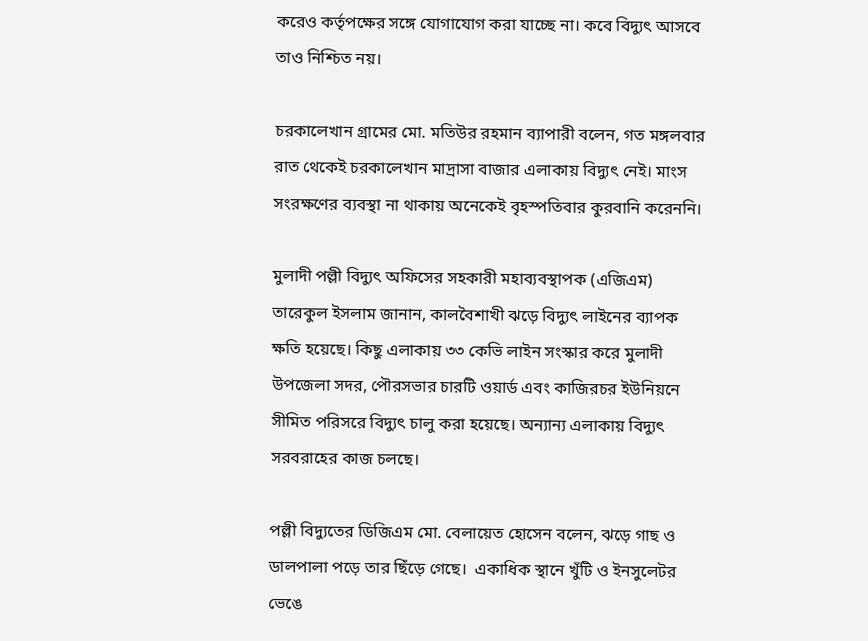করেও কর্তৃপক্ষের সঙ্গে যোগাযোগ করা যাচ্ছে না। কবে বিদ্যুৎ আসবে তাও নিশ্চিত নয়।

চরকালেখান গ্রামের মো. মতিউর রহমান ব্যাপারী বলেন, গত মঙ্গলবার রাত থেকেই চরকালেখান মাদ্রাসা বাজার এলাকায় বিদ্যুৎ নেই। মাংস সংরক্ষণের ব্যবস্থা না থাকায় অনেকেই বৃহস্পতিবার কুরবানি করেননি।

মুলাদী পল্লী বিদ্যুৎ অফিসের সহকারী মহাব্যবস্থাপক (এজিএম) তারেকুল ইসলাম জানান, কালবৈশাখী ঝড়ে বিদ্যুৎ লাইনের ব্যাপক ক্ষতি হয়েছে। কিছু এলাকায় ৩৩ কেভি লাইন সংস্কার করে মুলাদী উপজেলা সদর, পৌরসভার চারটি ওয়ার্ড এবং কাজিরচর ইউনিয়নে সীমিত পরিসরে বিদ্যুৎ চালু করা হয়েছে। অন্যান্য এলাকায় বিদ্যুৎ সরবরাহের কাজ চলছে।

পল্লী বিদ্যুতের ডিজিএম মো. বেলায়েত হোসেন বলেন, ঝড়ে গাছ ও ডালপালা পড়ে তার ছিঁড়ে গেছে।  একাধিক স্থানে খুঁটি ও ইনসুলেটর ভেঙে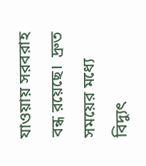যাওয়ায় সরবরাহ বন্ধ রয়েছে।  দ্রুত সময়ের মধ্যে বিদ্যুৎ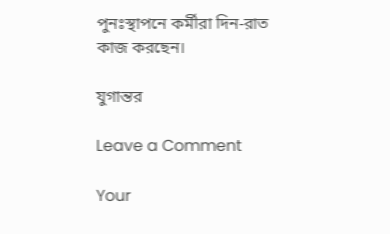পুনঃস্থাপনে কর্মীরা দিন-রাত কাজ করছেন।

যুগান্তর

Leave a Comment

Your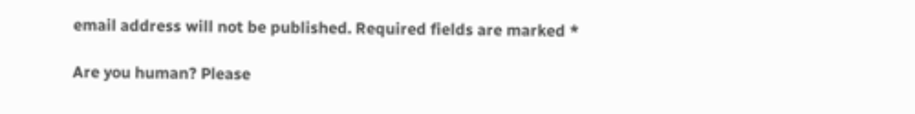email address will not be published. Required fields are marked *

Are you human? Please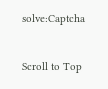solve:Captcha


Scroll to Top